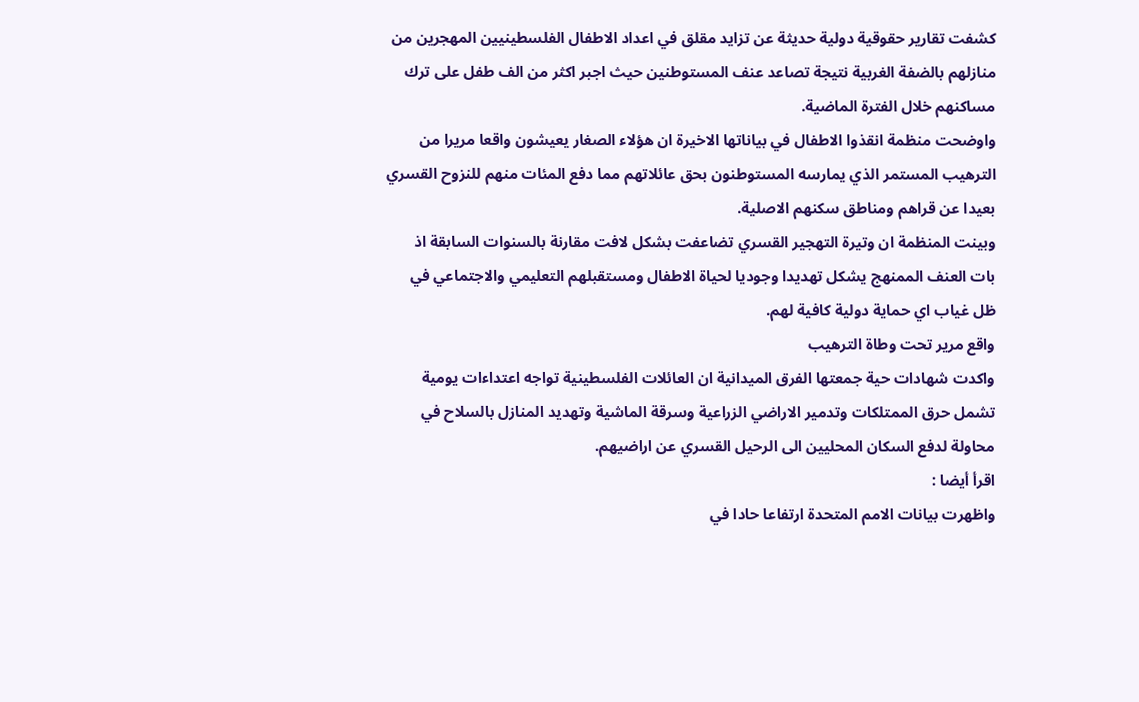كشفت تقارير حقوقية دولية حديثة عن تزايد مقلق في اعداد الاطفال الفلسطينيين المهجرين من منازلهم بالضفة الغربية نتيجة تصاعد عنف المستوطنين حيث اجبر اكثر من الف طفل على ترك مساكنهم خلال الفترة الماضية.
واوضحت منظمة انقذوا الاطفال في بياناتها الاخيرة ان هؤلاء الصغار يعيشون واقعا مريرا من الترهيب المستمر الذي يمارسه المستوطنون بحق عائلاتهم مما دفع المئات منهم للنزوح القسري بعيدا عن قراهم ومناطق سكنهم الاصلية.
وبينت المنظمة ان وتيرة التهجير القسري تضاعفت بشكل لافت مقارنة بالسنوات السابقة اذ بات العنف الممنهج يشكل تهديدا وجوديا لحياة الاطفال ومستقبلهم التعليمي والاجتماعي في ظل غياب اي حماية دولية كافية لهم.
واقع مرير تحت وطاة الترهيب
واكدت شهادات حية جمعتها الفرق الميدانية ان العائلات الفلسطينية تواجه اعتداءات يومية تشمل حرق الممتلكات وتدمير الاراضي الزراعية وسرقة الماشية وتهديد المنازل بالسلاح في محاولة لدفع السكان المحليين الى الرحيل القسري عن اراضيهم.
اقرأ أيضا :
واظهرت بيانات الامم المتحدة ارتفاعا حادا في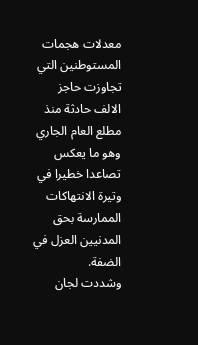معدلات هجمات المستوطنين التي تجاوزت حاجز الالف حادثة منذ مطلع العام الجاري وهو ما يعكس تصاعدا خطيرا في وتيرة الانتهاكات الممارسة بحق المدنيين العزل في الضفة.
وشددت لجان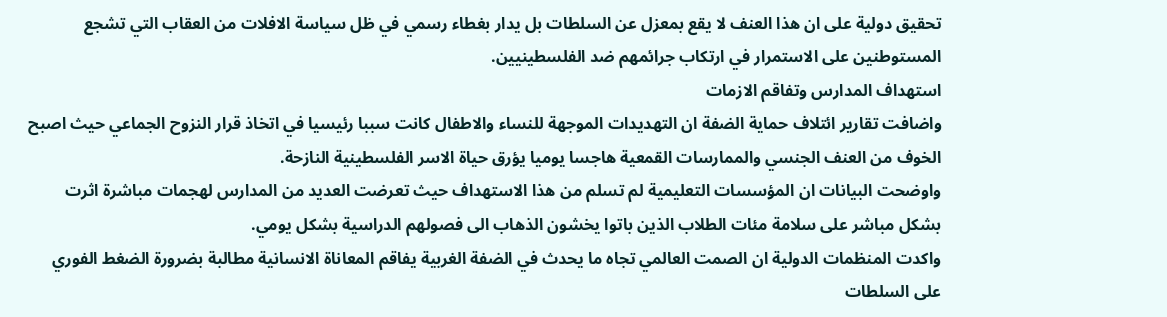تحقيق دولية على ان هذا العنف لا يقع بمعزل عن السلطات بل يدار بغطاء رسمي في ظل سياسة الافلات من العقاب التي تشجع المستوطنين على الاستمرار في ارتكاب جرائمهم ضد الفلسطينيين.
استهداف المدارس وتفاقم الازمات
واضافت تقارير ائتلاف حماية الضفة ان التهديدات الموجهة للنساء والاطفال كانت سببا رئيسيا في اتخاذ قرار النزوح الجماعي حيث اصبح الخوف من العنف الجنسي والممارسات القمعية هاجسا يوميا يؤرق حياة الاسر الفلسطينية النازحة.
واوضحت البيانات ان المؤسسات التعليمية لم تسلم من هذا الاستهداف حيث تعرضت العديد من المدارس لهجمات مباشرة اثرت بشكل مباشر على سلامة مئات الطلاب الذين باتوا يخشون الذهاب الى فصولهم الدراسية بشكل يومي.
واكدت المنظمات الدولية ان الصمت العالمي تجاه ما يحدث في الضفة الغربية يفاقم المعاناة الانسانية مطالبة بضرورة الضغط الفوري على السلطات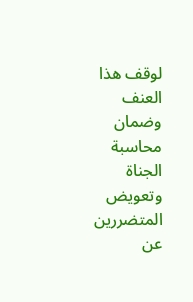لوقف هذا العنف وضمان محاسبة الجناة وتعويض المتضررين عن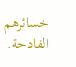خسائرهم الفادحة.